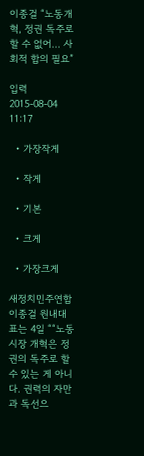이종걸 “노동개혁, 정권 독주로 할 수 없어… 사회적 합의 필요”

입력 2015-08-04 11:17

  • 가장작게

  • 작게

  • 기본

  • 크게

  • 가장크게

새정치민주연합 이종걸 원내대표는 4일 ““노동시장 개혁은 정권의 독주로 할 수 있는 게 아니다. 권력의 자만과 독선으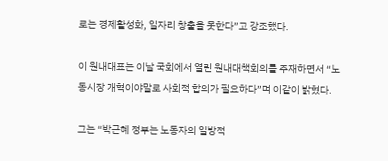로는 경제활성화, 일자리 창출을 못한다”고 강조했다.

이 원내대표는 이날 국회에서 열린 원내대책회의를 주재하면서 “노동시장 개혁이야말로 사회적 합의가 필요하다”며 이같이 밝혔다.

그는 “박근혜 정부는 노동자의 일방적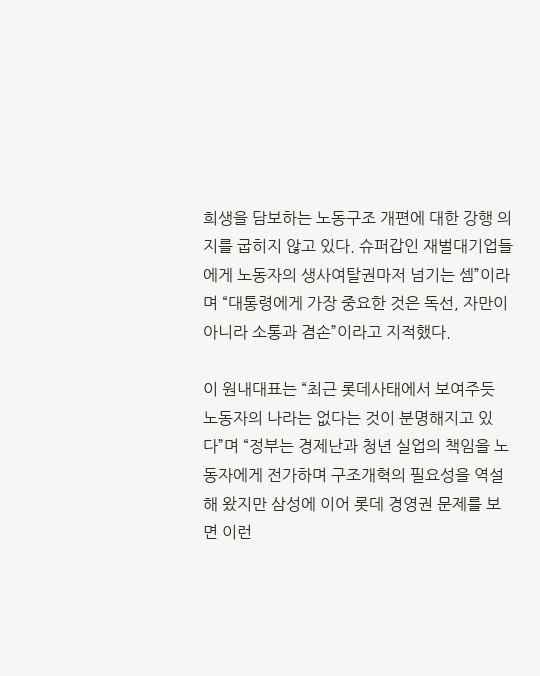희생을 담보하는 노동구조 개편에 대한 강행 의지를 굽히지 않고 있다. 슈퍼갑인 재벌대기업들에게 노동자의 생사여탈권마저 넘기는 셈”이라며 “대통령에게 가장 중요한 것은 독선, 자만이 아니라 소통과 겸손”이라고 지적했다.

이 원내대표는 “최근 롯데사태에서 보여주듯 노동자의 나라는 없다는 것이 분명해지고 있다”며 “정부는 경제난과 청년 실업의 책임을 노동자에게 전가하며 구조개혁의 필요성을 역설해 왔지만 삼성에 이어 롯데 경영권 문제를 보면 이런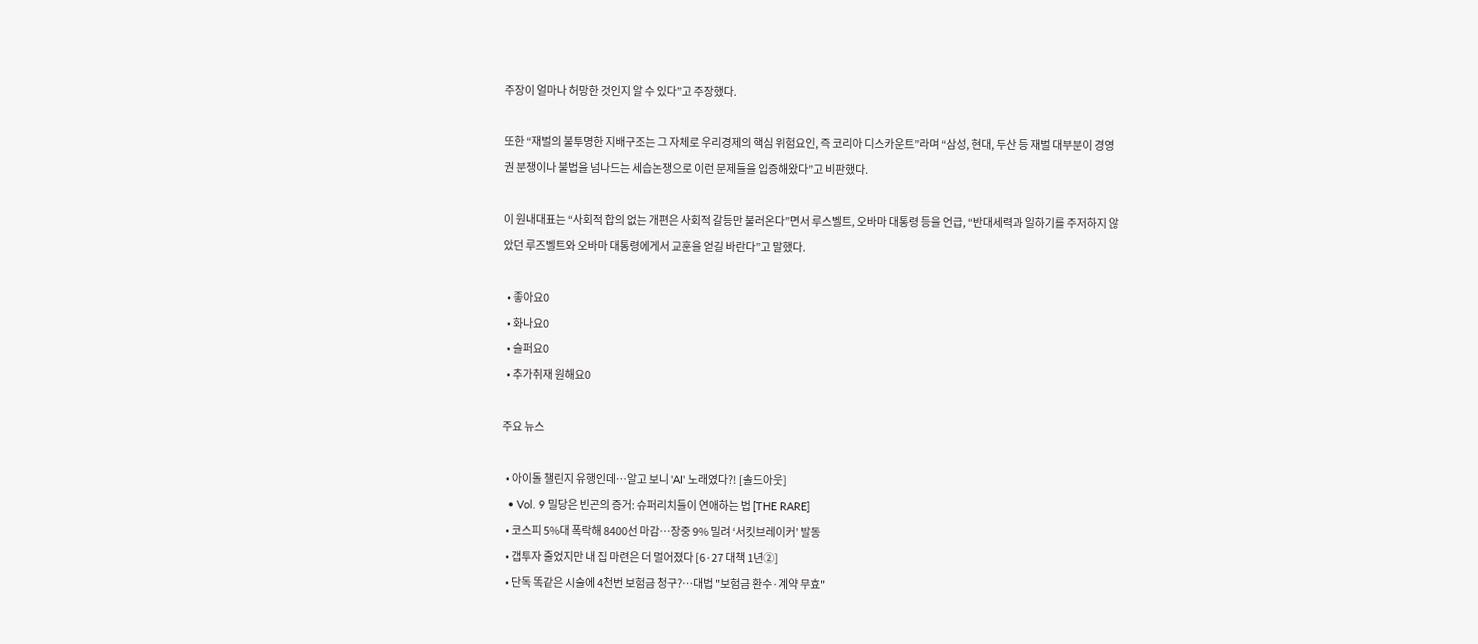주장이 얼마나 허망한 것인지 알 수 있다”고 주장했다.

또한 “재벌의 불투명한 지배구조는 그 자체로 우리경제의 핵심 위험요인, 즉 코리아 디스카운트”라며 “삼성, 현대, 두산 등 재벌 대부분이 경영권 분쟁이나 불법을 넘나드는 세습논쟁으로 이런 문제들을 입증해왔다”고 비판했다.

이 원내대표는 “사회적 합의 없는 개편은 사회적 갈등만 불러온다”면서 루스벨트, 오바마 대통령 등을 언급, “반대세력과 일하기를 주저하지 않았던 루즈벨트와 오바마 대통령에게서 교훈을 얻길 바란다”고 말했다.

  • 좋아요0
  • 화나요0
  • 슬퍼요0
  • 추가취재 원해요0

주요 뉴스

  • 아이돌 챌린지 유행인데⋯알고 보니 'AI' 노래였다?! [솔드아웃]
  • Vol. 9 밀당은 빈곤의 증거: 슈퍼리치들이 연애하는 법 [THE RARE]
  • 코스피 5%대 폭락해 8400선 마감⋯장중 9% 밀려 ‘서킷브레이커’ 발동
  • 갭투자 줄었지만 내 집 마련은 더 멀어졌다 [6·27 대책 1년②]
  • 단독 똑같은 시술에 4천번 보험금 청구?…대법 "보험금 환수·계약 무효"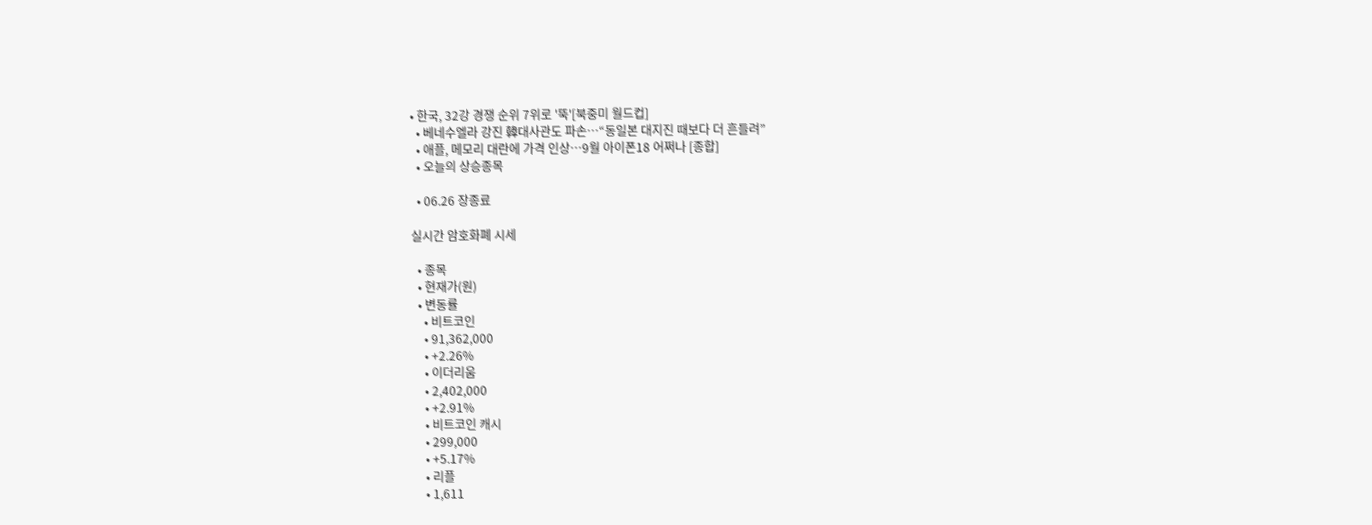• 한국, 32강 경쟁 순위 7위로 '뚝'[북중미 월드컵]
  • 베네수엘라 강진 韓대사관도 파손⋯“동일본 대지진 때보다 더 흔들려”
  • 애플, 메모리 대란에 가격 인상⋯9월 아이폰18 어쩌나 [종합]
  • 오늘의 상승종목

  • 06.26 장종료

실시간 암호화폐 시세

  • 종목
  • 현재가(원)
  • 변동률
    • 비트코인
    • 91,362,000
    • +2.26%
    • 이더리움
    • 2,402,000
    • +2.91%
    • 비트코인 캐시
    • 299,000
    • +5.17%
    • 리플
    • 1,611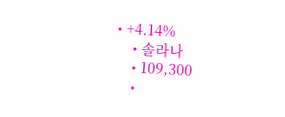• +4.14%
    • 솔라나
    • 109,300
    •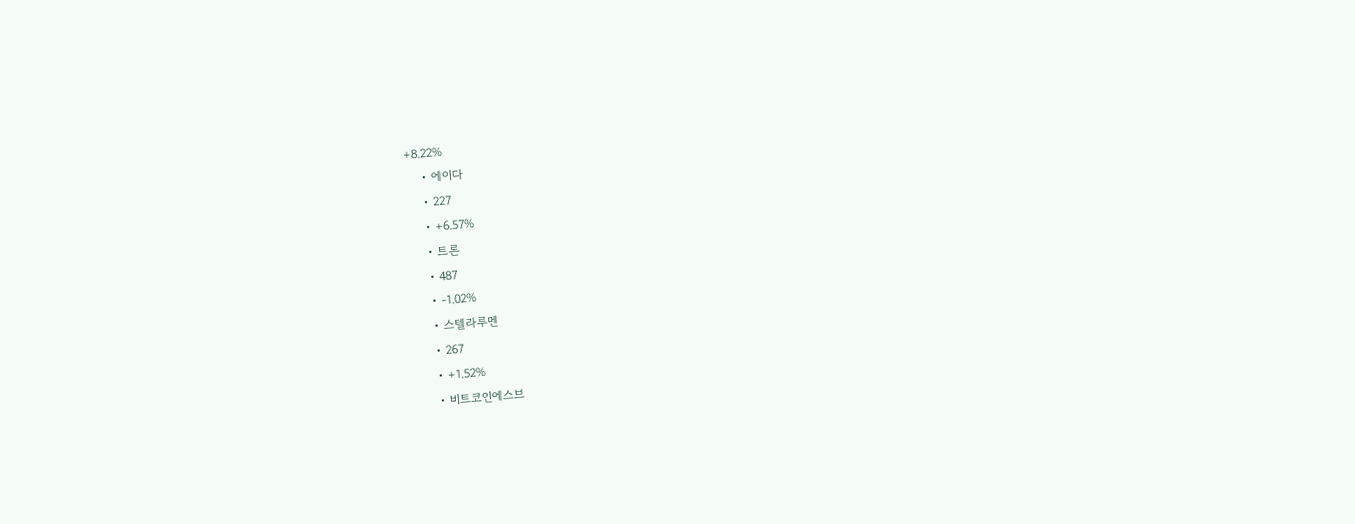+8.22%
    • 에이다
    • 227
    • +6.57%
    • 트론
    • 487
    • -1.02%
    • 스텔라루멘
    • 267
    • +1.52%
    • 비트코인에스브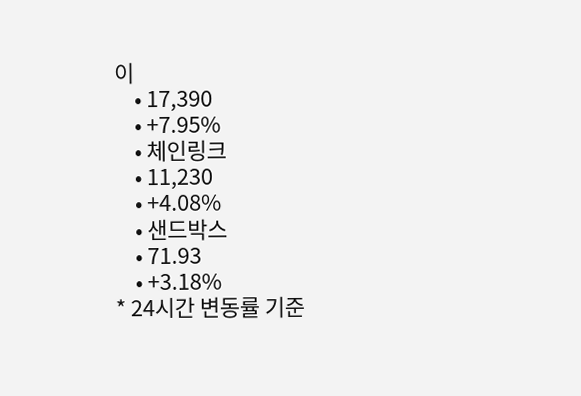이
    • 17,390
    • +7.95%
    • 체인링크
    • 11,230
    • +4.08%
    • 샌드박스
    • 71.93
    • +3.18%
* 24시간 변동률 기준